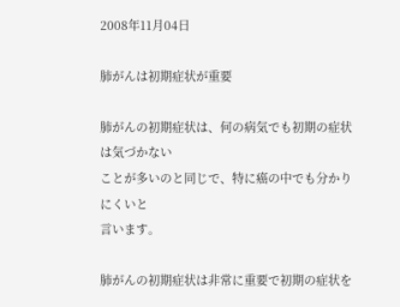2008年11月04日

肺がんは初期症状が重要

肺がんの初期症状は、何の病気でも初期の症状は気づかない
ことが多いのと同じで、特に癌の中でも分かりにくいと
言います。

肺がんの初期症状は非常に重要で初期の症状を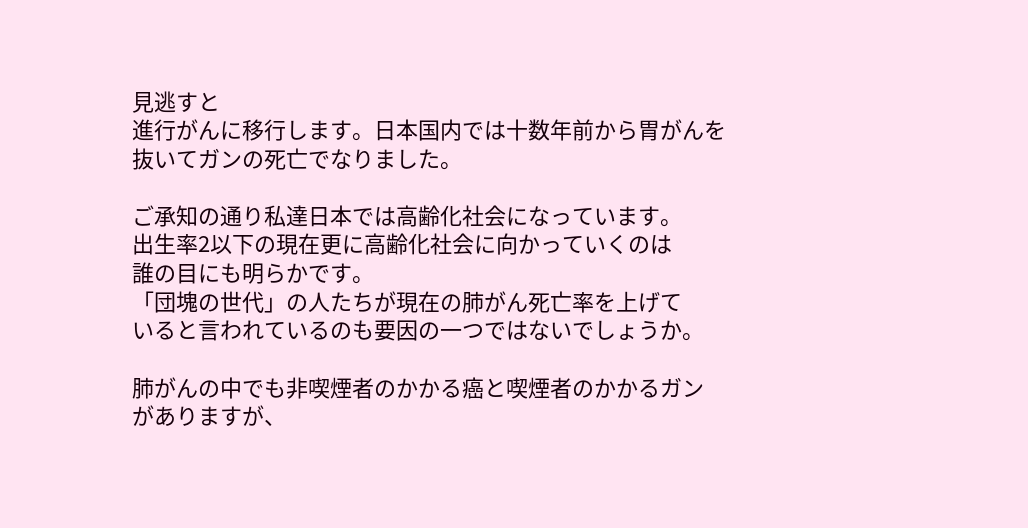見逃すと
進行がんに移行します。日本国内では十数年前から胃がんを
抜いてガンの死亡でなりました。

ご承知の通り私達日本では高齢化社会になっています。
出生率2以下の現在更に高齢化社会に向かっていくのは
誰の目にも明らかです。
「団塊の世代」の人たちが現在の肺がん死亡率を上げて
いると言われているのも要因の一つではないでしょうか。

肺がんの中でも非喫煙者のかかる癌と喫煙者のかかるガン
がありますが、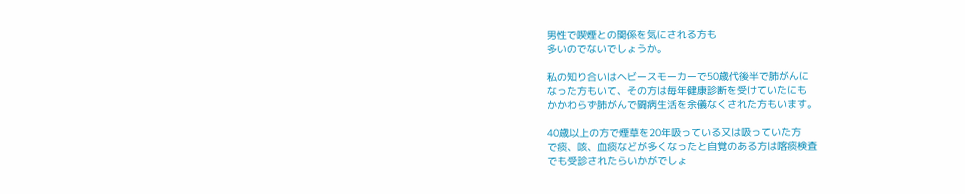男性で喫煙との関係を気にされる方も
多いのでないでしょうか。

私の知り合いはヘビースモーカーで50歳代後半で肺がんに
なった方もいて、その方は毎年健康診断を受けていたにも
かかわらず肺がんで闘病生活を余儀なくされた方もいます。

40歳以上の方で煙草を20年吸っている又は吸っていた方
で痰、咳、血痰などが多くなったと自覚のある方は喀痰検査
でも受診されたらいかがでしょ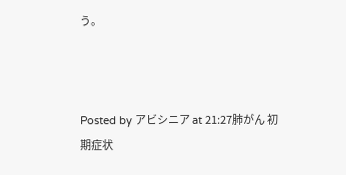う。



Posted by アビシニア at 21:27肺がん 初期症状